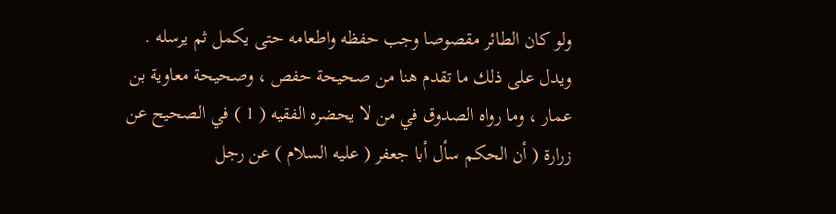ولو كان الطائر مقصوصا وجب حفظه واطعامه حتى يكمل ثم يرسله .
ويدل على ذلك ما تقدم هنا من صحيحة حفص ، وصحيحة معاوية بن
عمار ، وما رواه الصدوق في من لا يحضره الفقيه ( 1 ) في الصحيح عن
زرارة ( أن الحكم سأل أبا جعفر ( عليه السلام ) عن رجل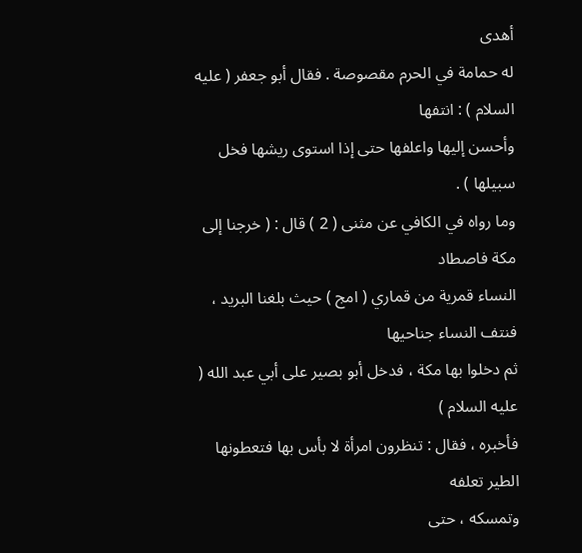أهدى
له حمامة في الحرم مقصوصة . فقال أبو جعفر ( عليه السلام ) : انتفها
وأحسن إليها واعلفها حتى إذا استوى ريشها فخل سبيلها ) .
وما رواه في الكافي عن مثنى ( 2 ) قال : ( خرجنا إلى مكة فاصطاد
النساء قمرية من قماري ( امج ) حيث بلغنا البريد ، فنتف النساء جناحيها
ثم دخلوا بها مكة ، فدخل أبو بصير على أبي عبد الله ( عليه السلام )
فأخبره ، فقال : تنظرون امرأة لا بأس بها فتعطونها الطير تعلفه
وتمسكه ، حتى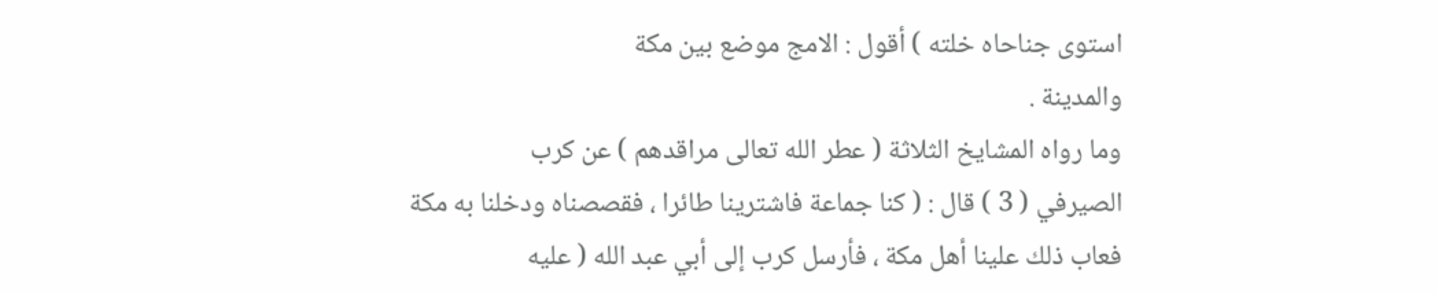استوى جناحاه خلته ) أقول : الامج موضع بين مكة
والمدينة .
وما رواه المشايخ الثلاثة ( عطر الله تعالى مراقدهم ) عن كرب
الصيرفي ( 3 ) قال : ( كنا جماعة فاشترينا طائرا ، فقصصناه ودخلنا به مكة
فعاب ذلك علينا أهل مكة ، فأرسل كرب إلى أبي عبد الله ( عليه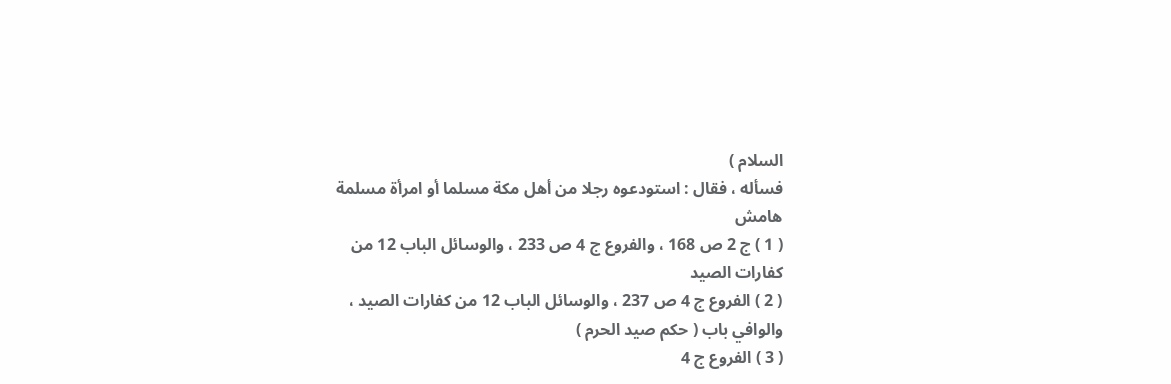السلام )
فسأله ، فقال : استودعوه رجلا من أهل مكة مسلما أو امرأة مسلمة
هامش
( 1 ) ج 2 ص 168 ، والفروع ج 4 ص 233 ، والوسائل الباب 12 من
كفارات الصيد
( 2 ) الفروع ج 4 ص 237 ، والوسائل الباب 12 من كفارات الصيد ،
والوافي باب ( حكم صيد الحرم )
( 3 ) الفروع ج 4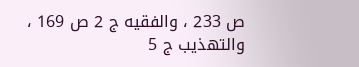ص 233 ، والفقيه ج 2 ص 169 ، والتهذيب ج 5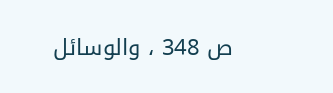ص 348 ، والوسائل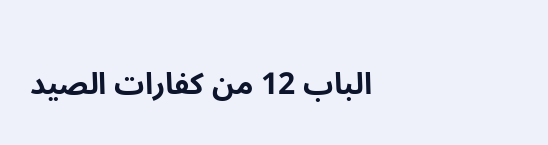الباب 12 من كفارات الصيد